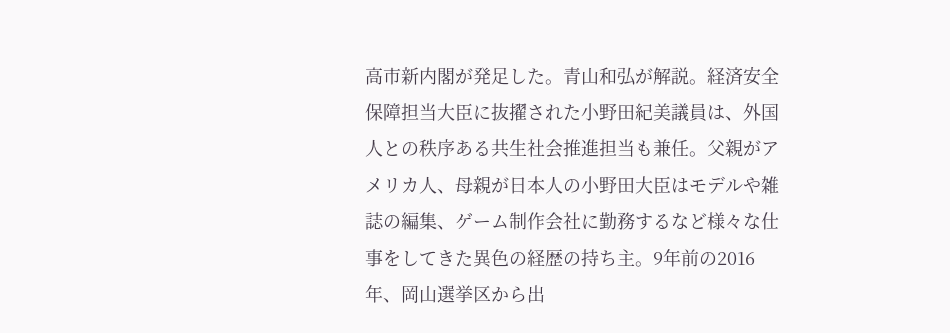高市新内閣が発足した。青山和弘が解説。経済安全保障担当大臣に抜擢された小野田紀美議員は、外国人との秩序ある共生社会推進担当も兼任。父親がアメリカ人、母親が日本人の小野田大臣はモデルや雑誌の編集、ゲーム制作会社に勤務するなど様々な仕事をしてきた異色の経歴の持ち主。9年前の2016年、岡山選挙区から出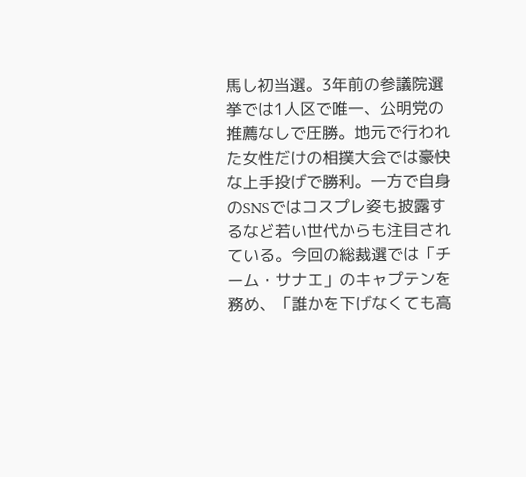馬し初当選。3年前の参議院選挙では1人区で唯一、公明党の推薦なしで圧勝。地元で行われた女性だけの相撲大会では豪快な上手投げで勝利。一方で自身のSNSではコスプレ姿も披露するなど若い世代からも注目されている。今回の総裁選では「チーム・サナエ」のキャプテンを務め、「誰かを下げなくても高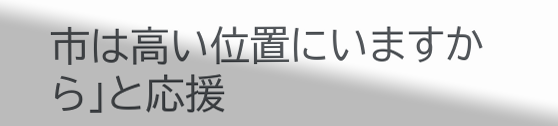市は高い位置にいますから」と応援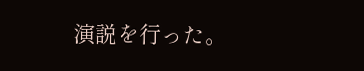演説を行った。